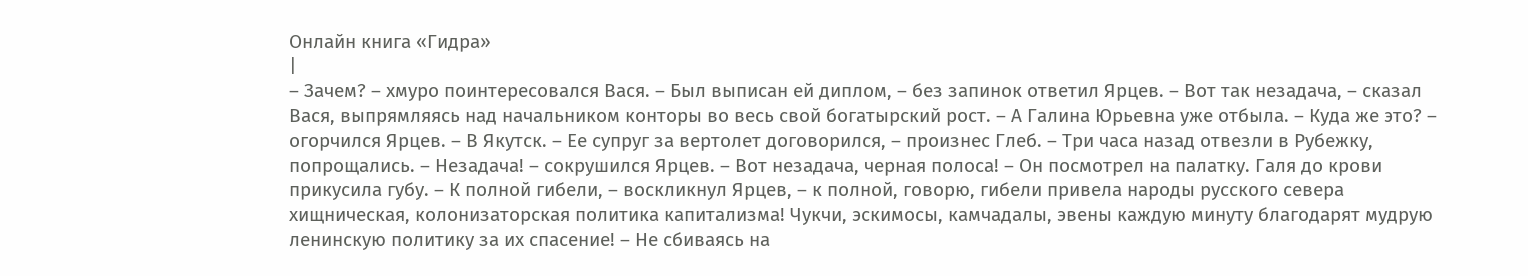Онлайн книга «Гидра»
|
– Зачем? – хмуро поинтересовался Вася. – Был выписан ей диплом, – без запинок ответил Ярцев. – Вот так незадача, – сказал Вася, выпрямляясь над начальником конторы во весь свой богатырский рост. – А Галина Юрьевна уже отбыла. – Куда же это? – огорчился Ярцев. – В Якутск. – Ее супруг за вертолет договорился, – произнес Глеб. – Три часа назад отвезли в Рубежку, попрощались. – Незадача! – сокрушился Ярцев. – Вот незадача, черная полоса! – Он посмотрел на палатку. Галя до крови прикусила губу. – К полной гибели, – воскликнул Ярцев, – к полной, говорю, гибели привела народы русского севера хищническая, колонизаторская политика капитализма! Чукчи, эскимосы, камчадалы, эвены каждую минуту благодарят мудрую ленинскую политику за их спасение! – Не сбиваясь на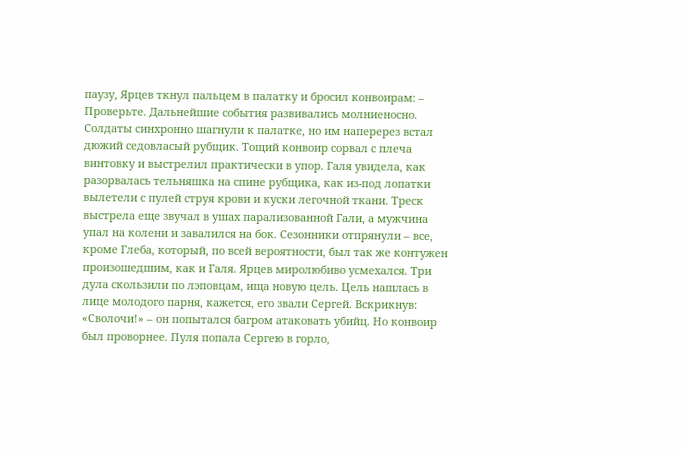паузу, Ярцев ткнул пальцем в палатку и бросил конвоирам: – Проверьте. Дальнейшие события развивались молниеносно. Солдаты синхронно шагнули к палатке, но им наперерез встал дюжий седовласый рубщик. Тощий конвоир сорвал с плеча винтовку и выстрелил практически в упор. Галя увидела, как разорвалась тельняшка на спине рубщика, как из-под лопатки вылетели с пулей струя крови и куски легочной ткани. Треск выстрела еще звучал в ушах парализованной Гали, а мужчина упал на колени и завалился на бок. Сезонники отпрянули – все, кроме Глеба, который, по всей вероятности, был так же контужен произошедшим, как и Галя. Ярцев миролюбиво усмехался. Три дула скользили по лэповцам, ища новую цель. Цель нашлась в лице молодого парня, кажется, его звали Сергей. Вскрикнув: «Сволочи!» – он попытался багром атаковать убийц. Но конвоир был проворнее. Пуля попала Сергею в горло,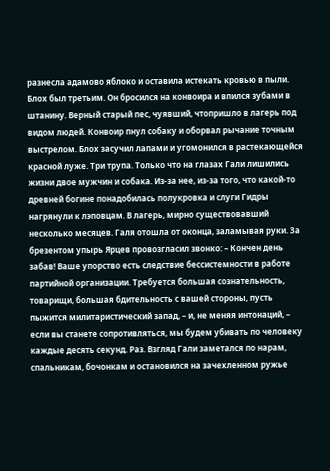разнесла адамово яблоко и оставила истекать кровью в пыли. Блох был третьим. Он бросился на конвоира и впился зубами в штанину. Верный старый пес, чуявший, чтопришло в лагерь под видом людей. Конвоир пнул собаку и оборвал рычание точным выстрелом. Блох засучил лапами и угомонился в растекающейся красной луже. Три трупа. Только что на глазах Гали лишились жизни двое мужчин и собака. Из-за нее, из-за того, что какой-то древней богине понадобилась полукровка и слуги Гидры нагрянули к лэповцам. В лагерь, мирно существовавший несколько месяцев. Галя отошла от оконца, заламывая руки. За брезентом упырь Ярцев провозгласил звонко: – Кончен день забав! Ваше упорство есть следствие бессистемности в работе партийной организации. Требуется большая сознательность, товарищи, большая бдительность с вашей стороны, пусть пыжится милитаристический запад, – и, не меняя интонаций, – если вы станете сопротивляться, мы будем убивать по человеку каждые десять секунд. Раз. Взгляд Гали заметался по нарам, спальникам, бочонкам и остановился на зачехленном ружье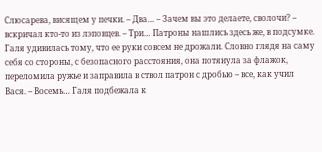Слюсарева, висящем у печки. – Два… – Зачем вы это делаете, сволочи? – вскричал кто-то из лэповцев. – Три… Патроны нашлись здесь же, в подсумке. Галя удивилась тому, что ее руки совсем не дрожали. Словно глядя на саму себя со стороны, с безопасного расстояния, она потянула за флажок, переломила ружье и заправила в ствол патрон с дробью – все, как учил Вася. – Восемь… Галя подбежала к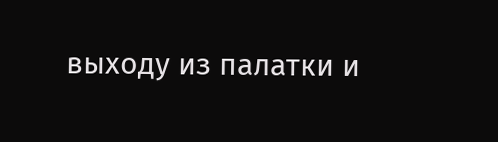выходу из палатки и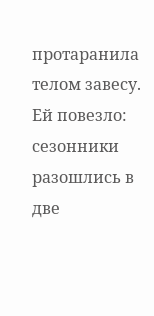протаранила телом завесу. Ей повезло: сезонники разошлись в две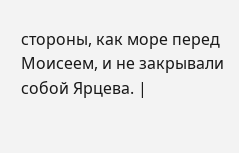стороны, как море перед Моисеем, и не закрывали собой Ярцева. |